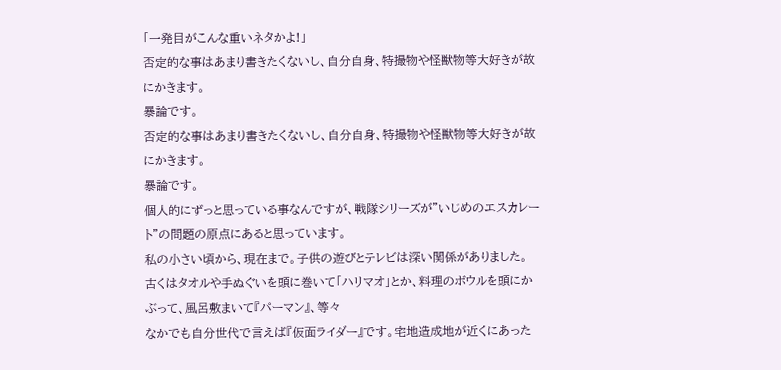「一発目がこんな重いネタかよ!」
否定的な事はあまり書きたくないし、自分自身、特撮物や怪獣物等大好きが故にかきます。
暴論です。
否定的な事はあまり書きたくないし、自分自身、特撮物や怪獣物等大好きが故にかきます。
暴論です。
個人的にずっと思っている事なんですが、戦隊シリーズが”いじめのエスカレート”の問題の原点にあると思っています。
私の小さい頃から、現在まで。子供の遊びとテレビは深い関係がありました。
古くはタオルや手ぬぐいを頭に巻いて「ハリマオ」とか、料理のボウルを頭にかぶって、風呂敷まいて『パーマン』、等々
なかでも自分世代で言えば『仮面ライダー』です。宅地造成地が近くにあった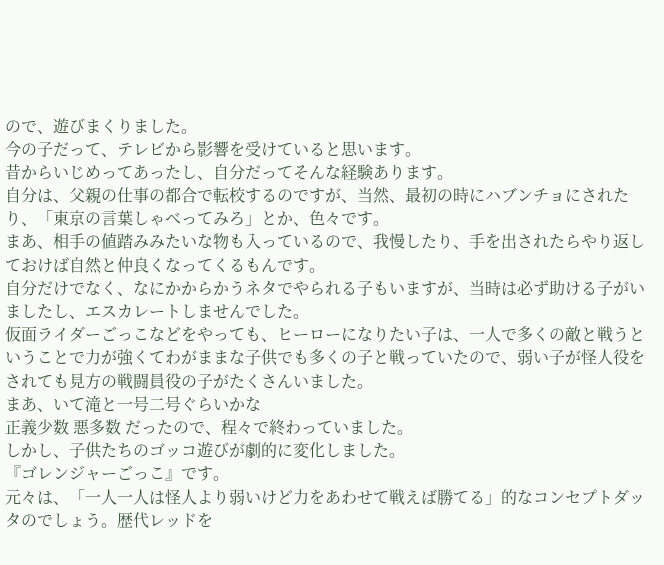ので、遊びまくりました。
今の子だって、テレビから影響を受けていると思います。
昔からいじめってあったし、自分だってそんな経験あります。
自分は、父親の仕事の都合で転校するのですが、当然、最初の時にハブンチョにされたり、「東京の言葉しゃべってみろ」とか、色々です。
まあ、相手の値踏みみたいな物も入っているので、我慢したり、手を出されたらやり返しておけば自然と仲良くなってくるもんです。
自分だけでなく、なにかからかうネタでやられる子もいますが、当時は必ず助ける子がいましたし、エスカレートしませんでした。
仮面ライダーごっこなどをやっても、ヒーローになりたい子は、一人で多くの敵と戦うということで力が強くてわがままな子供でも多くの子と戦っていたので、弱い子が怪人役をされても見方の戦闘員役の子がたくさんいました。
まあ、いて滝と一号二号ぐらいかな
正義少数 悪多数 だったので、程々で終わっていました。
しかし、子供たちのゴッコ遊びが劇的に変化しました。
『ゴレンジャーごっこ』です。
元々は、「一人一人は怪人より弱いけど力をあわせて戦えば勝てる」的なコンセプトダッタのでしょう。歴代レッドを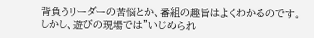背負うリーダーの苦悩とか、番組の趣旨はよくわかるのです。
しかし、遊びの現場では”いじめられ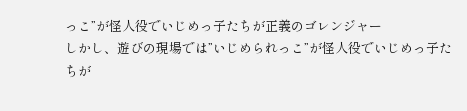っこ”が怪人役でいじめっ子たちが正義のゴレンジャー
しかし、遊びの現場では”いじめられっこ”が怪人役でいじめっ子たちが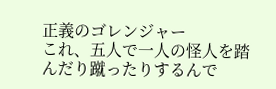正義のゴレンジャー
これ、五人で一人の怪人を踏んだり蹴ったりするんで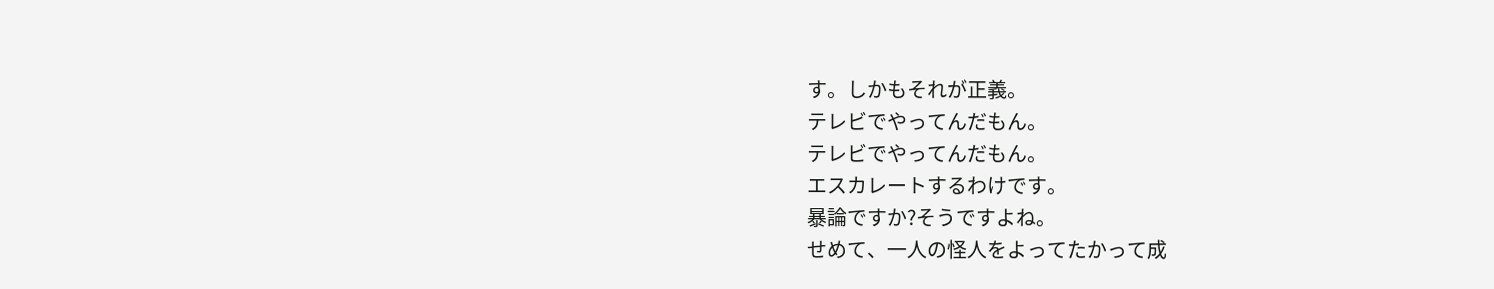す。しかもそれが正義。
テレビでやってんだもん。
テレビでやってんだもん。
エスカレートするわけです。
暴論ですか?そうですよね。
せめて、一人の怪人をよってたかって成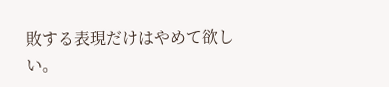敗する表現だけはやめて欲しい。